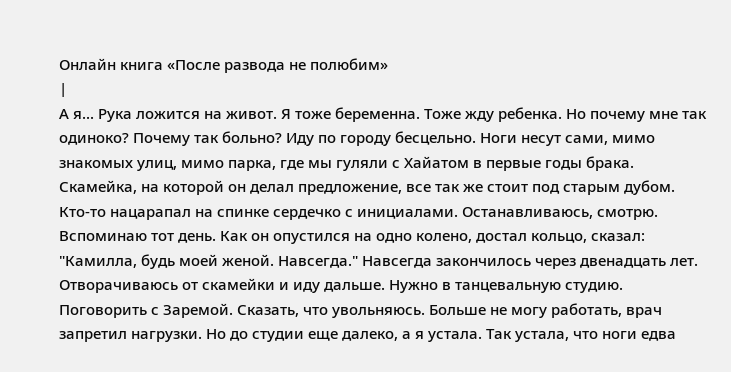Онлайн книга «После развода не полюбим»
|
А я... Рука ложится на живот. Я тоже беременна. Тоже жду ребенка. Но почему мне так одиноко? Почему так больно? Иду по городу бесцельно. Ноги несут сами, мимо знакомых улиц, мимо парка, где мы гуляли с Хайатом в первые годы брака. Скамейка, на которой он делал предложение, все так же стоит под старым дубом. Кто-то нацарапал на спинке сердечко с инициалами. Останавливаюсь, смотрю. Вспоминаю тот день. Как он опустился на одно колено, достал кольцо, сказал: "Камилла, будь моей женой. Навсегда." Навсегда закончилось через двенадцать лет. Отворачиваюсь от скамейки и иду дальше. Нужно в танцевальную студию. Поговорить с Заремой. Сказать, что увольняюсь. Больше не могу работать, врач запретил нагрузки. Но до студии еще далеко, а я устала. Так устала, что ноги едва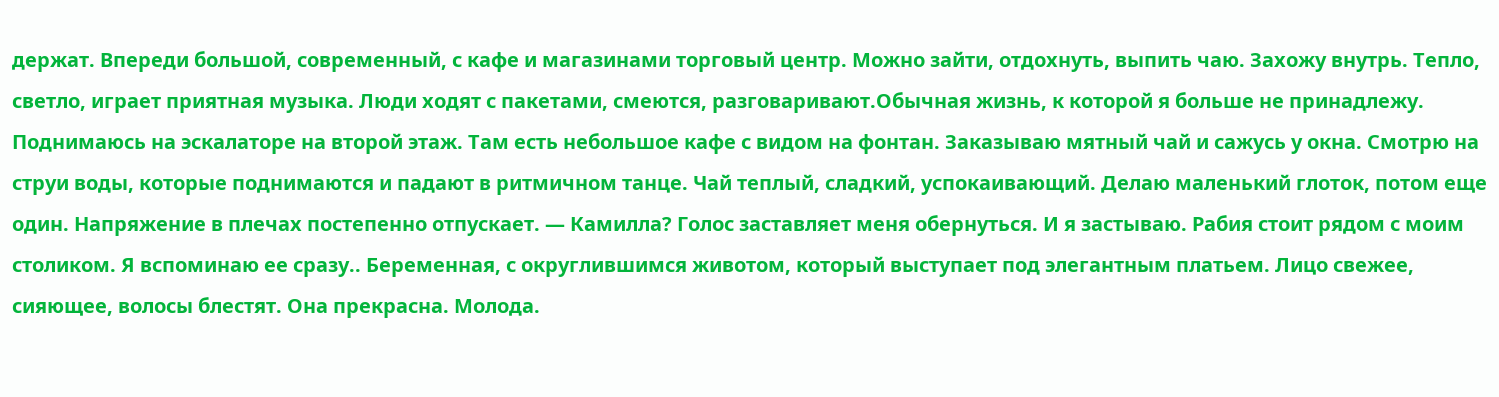держат. Впереди большой, современный, с кафе и магазинами торговый центр. Можно зайти, отдохнуть, выпить чаю. Захожу внутрь. Тепло, светло, играет приятная музыка. Люди ходят с пакетами, смеются, разговаривают.Обычная жизнь, к которой я больше не принадлежу. Поднимаюсь на эскалаторе на второй этаж. Там есть небольшое кафе с видом на фонтан. Заказываю мятный чай и сажусь у окна. Смотрю на струи воды, которые поднимаются и падают в ритмичном танце. Чай теплый, сладкий, успокаивающий. Делаю маленький глоток, потом еще один. Напряжение в плечах постепенно отпускает. — Камилла? Голос заставляет меня обернуться. И я застываю. Рабия стоит рядом с моим столиком. Я вспоминаю ее сразу.. Беременная, с округлившимся животом, который выступает под элегантным платьем. Лицо свежее, сияющее, волосы блестят. Она прекрасна. Молода.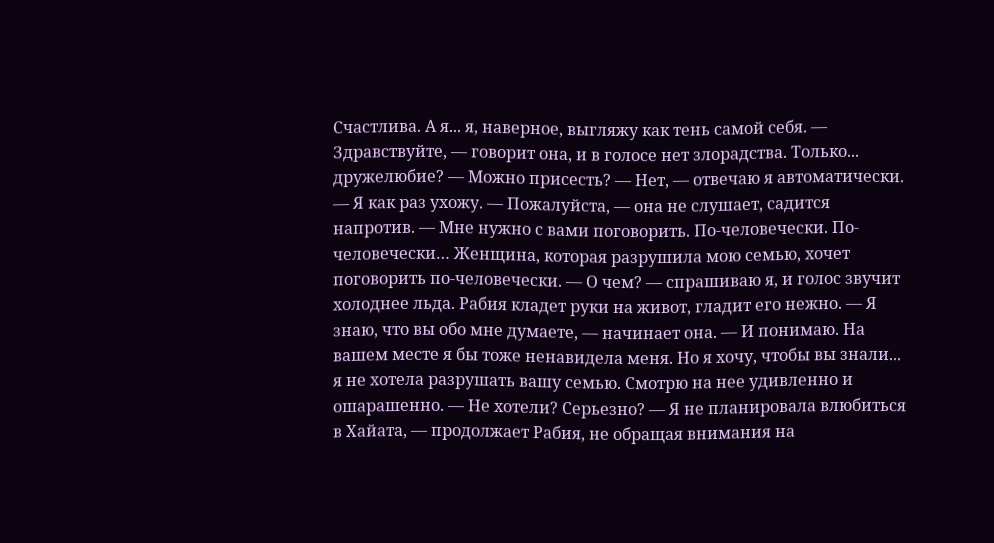Счастлива. А я... я, наверное, выгляжу как тень самой себя. — Здравствуйте, — говорит она, и в голосе нет злорадства. Только... дружелюбие? — Можно присесть? — Нет, — отвечаю я автоматически. — Я как раз ухожу. — Пожалуйста, — она не слушает, садится напротив. — Мне нужно с вами поговорить. По-человечески. По-человечески… Женщина, которая разрушила мою семью, хочет поговорить по-человечески. — О чем? — спрашиваю я, и голос звучит холоднее льда. Рабия кладет руки на живот, гладит его нежно. — Я знаю, что вы обо мне думаете, — начинает она. — И понимаю. На вашем месте я бы тоже ненавидела меня. Но я хочу, чтобы вы знали... я не хотела разрушать вашу семью. Смотрю на нее удивленно и ошарашенно. — Не хотели? Серьезно? — Я не планировала влюбиться в Хайата, — продолжает Рабия, не обращая внимания на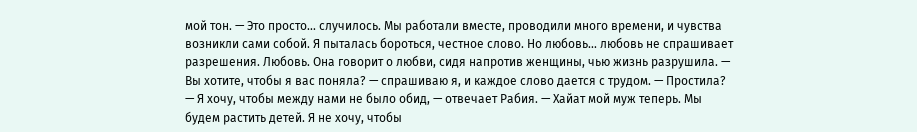мой тон. — Это просто... случилось. Мы работали вместе, проводили много времени, и чувства возникли сами собой. Я пыталась бороться, честное слово. Но любовь... любовь не спрашивает разрешения. Любовь. Она говорит о любви, сидя напротив женщины, чью жизнь разрушила. — Вы хотите, чтобы я вас поняла? — спрашиваю я, и каждое слово дается с трудом. — Простила? — Я хочу, чтобы между нами не было обид, — отвечает Рабия. — Хайат мой муж теперь. Мы будем растить детей. Я не хочу, чтобы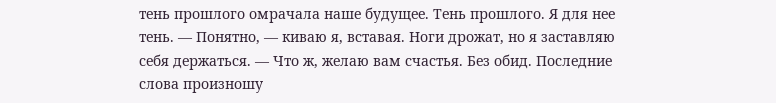тень прошлого омрачала наше будущее. Тень прошлого. Я для нее тень. — Понятно, — киваю я, вставая. Ноги дрожат, но я заставляю себя держаться. — Что ж, желаю вам счастья. Без обид. Последние слова произношу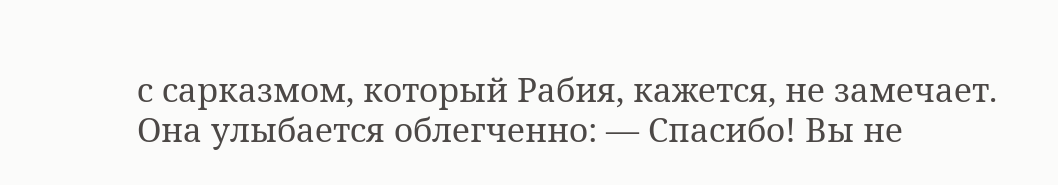с сарказмом, который Рабия, кажется, не замечает. Она улыбается облегченно: — Спасибо! Вы не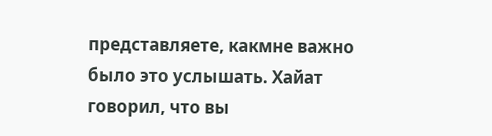представляете, какмне важно было это услышать. Хайат говорил, что вы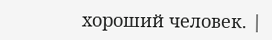хороший человек. |